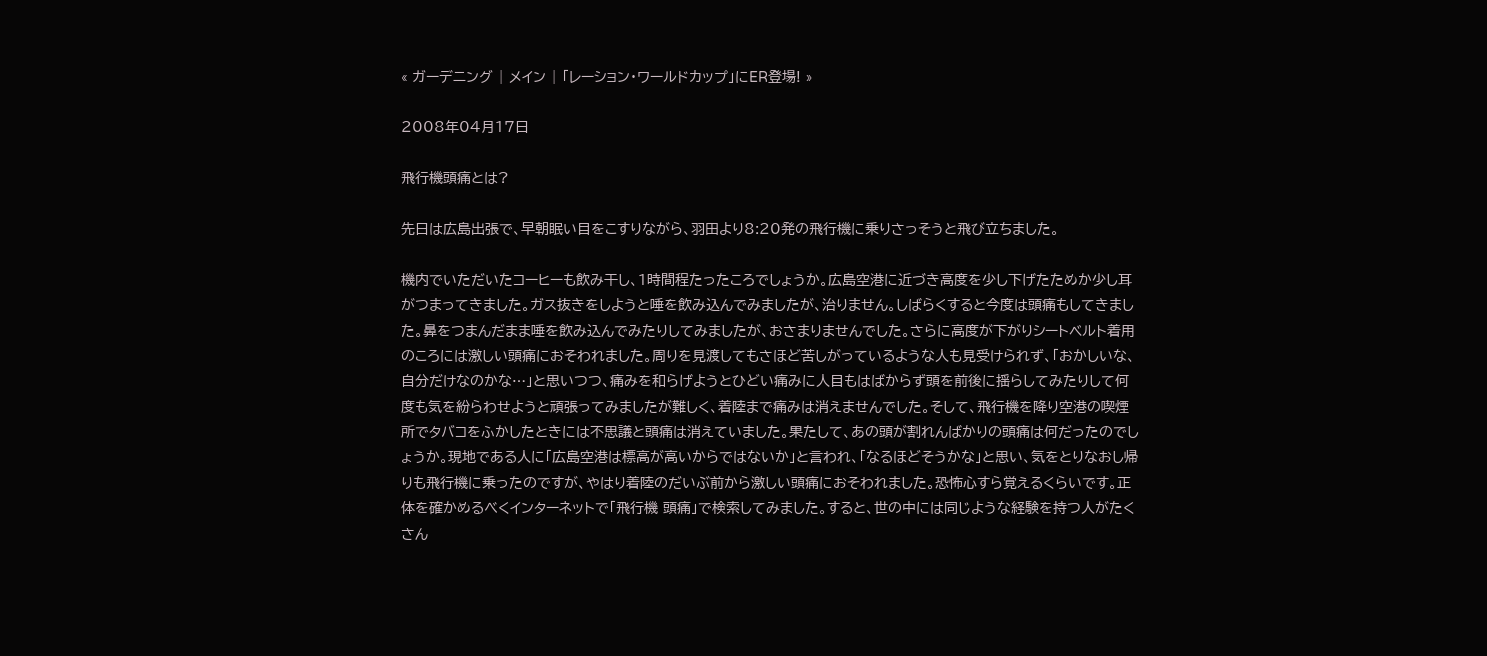« ガーデニング | メイン | 「レーション・ワールドカップ」にER登場! »

2008年04月17日

飛行機頭痛とは?

先日は広島出張で、早朝眠い目をこすりながら、羽田より8:20発の飛行機に乗りさっそうと飛び立ちました。

機内でいただいたコーヒーも飲み干し、1時間程たったころでしょうか。広島空港に近づき高度を少し下げたためか少し耳がつまってきました。ガス抜きをしようと唾を飲み込んでみましたが、治りません。しばらくすると今度は頭痛もしてきました。鼻をつまんだまま唾を飲み込んでみたりしてみましたが、おさまりませんでした。さらに高度が下がりシートベルト着用のころには激しい頭痛におそわれました。周りを見渡してもさほど苦しがっているような人も見受けられず、「おかしいな、自分だけなのかな…」と思いつつ、痛みを和らげようとひどい痛みに人目もはばからず頭を前後に揺らしてみたりして何度も気を紛らわせようと頑張ってみましたが難しく、着陸まで痛みは消えませんでした。そして、飛行機を降り空港の喫煙所でタバコをふかしたときには不思議と頭痛は消えていました。果たして、あの頭が割れんばかりの頭痛は何だったのでしょうか。現地である人に「広島空港は標高が高いからではないか」と言われ、「なるほどそうかな」と思い、気をとりなおし帰りも飛行機に乗ったのですが、やはり着陸のだいぶ前から激しい頭痛におそわれました。恐怖心すら覚えるくらいです。正体を確かめるべくインターネットで「飛行機 頭痛」で検索してみました。すると、世の中には同じような経験を持つ人がたくさん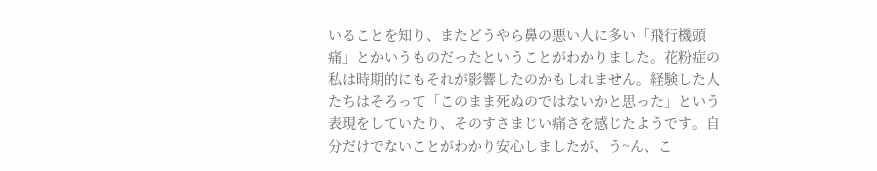いることを知り、またどうやら鼻の悪い人に多い「飛行機頭痛」とかいうものだったということがわかりました。花粉症の私は時期的にもそれが影響したのかもしれません。経験した人たちはそろって「このまま死ぬのではないかと思った」という表現をしていたり、そのすさまじい痛さを感じたようです。自分だけでないことがわかり安心しましたが、う~ん、こ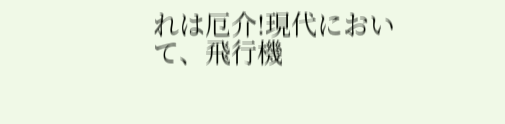れは厄介!現代において、飛行機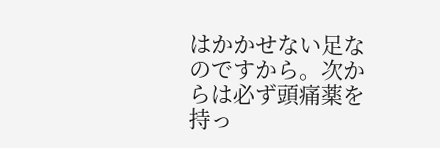はかかせない足なのですから。次からは必ず頭痛薬を持っ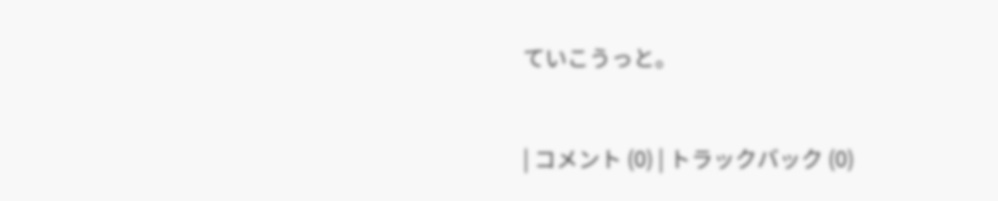ていこうっと。


| コメント (0) | トラックバック (0)